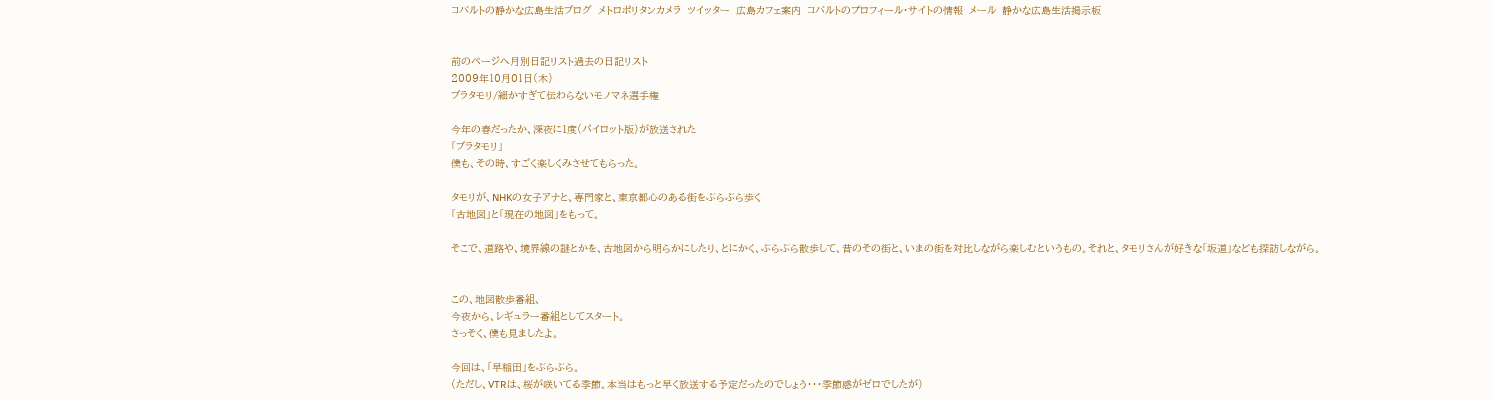コバルトの静かな広島生活ブログ  メトロポリタンカメラ  ツイッター  広島カフェ案内  コバルトのプロフィール・サイトの情報  メール  静かな広島生活掲示板


前のページへ月別日記リスト過去の日記リスト
2009年10月01日(木)
ブラタモリ/細かすぎて伝わらないモノマネ選手権

今年の春だったか、深夜に1度(パイロット版)が放送された
「ブラタモリ」
僕も、その時、すごく楽しくみさせてもらった。

タモリが、NHKの女子アナと、専門家と、東京都心のある街をぶらぶら歩く
「古地図」と「現在の地図」をもって。

そこで、道路や、境界線の謎とかを、古地図から明らかにしたり、とにかく、ぶらぶら散歩して、昔のその街と、いまの街を対比しながら楽しむというもの。それと、タモリさんが好きな「坂道」なども探訪しながら。


この、地図散歩番組、
今夜から、レギュラー番組としてスタート。
さっそく、僕も見ましたよ。

今回は、「早稲田」をぶらぶら。
(ただし、VTRは、桜が咲いてる季節。本当はもっと早く放送する予定だったのでしょう・・・季節感がゼロでしたが)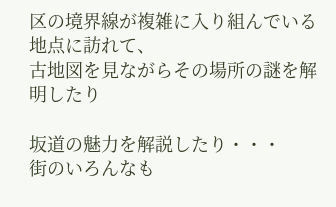区の境界線が複雑に入り組んでいる地点に訪れて、
古地図を見ながらその場所の謎を解明したり

坂道の魅力を解説したり・・・
街のいろんなも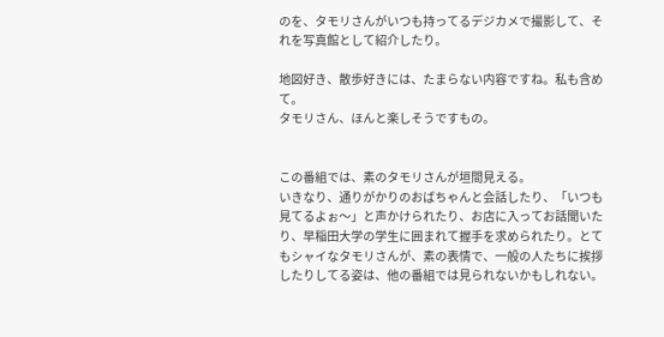のを、タモリさんがいつも持ってるデジカメで撮影して、それを写真館として紹介したり。

地図好き、散歩好きには、たまらない内容ですね。私も含めて。
タモリさん、ほんと楽しそうですもの。


この番組では、素のタモリさんが垣間見える。
いきなり、通りがかりのおばちゃんと会話したり、「いつも見てるよぉ〜」と声かけられたり、お店に入ってお話聞いたり、早稲田大学の学生に囲まれて握手を求められたり。とてもシャイなタモリさんが、素の表情で、一般の人たちに挨拶したりしてる姿は、他の番組では見られないかもしれない。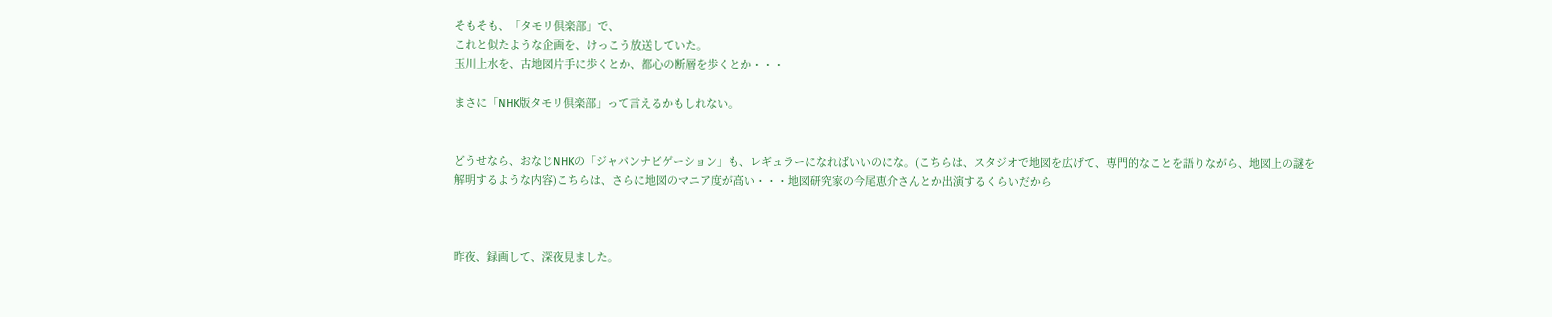そもそも、「タモリ倶楽部」で、
これと似たような企画を、けっこう放送していた。
玉川上水を、古地図片手に歩くとか、都心の断層を歩くとか・・・

まさに「NHK版タモリ倶楽部」って言えるかもしれない。


どうせなら、おなじNHKの「ジャパンナビゲーション」も、レギュラーになればいいのにな。(こちらは、スタジオで地図を広げて、専門的なことを語りながら、地図上の謎を解明するような内容)こちらは、さらに地図のマニア度が高い・・・地図研究家の今尾恵介さんとか出演するくらいだから



昨夜、録画して、深夜見ました。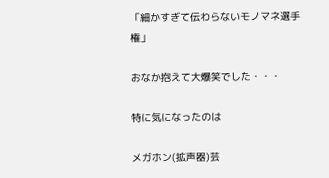「細かすぎて伝わらないモノマネ選手権」

おなか抱えて大爆笑でした・・・

特に気になったのは

メガホン(拡声器)芸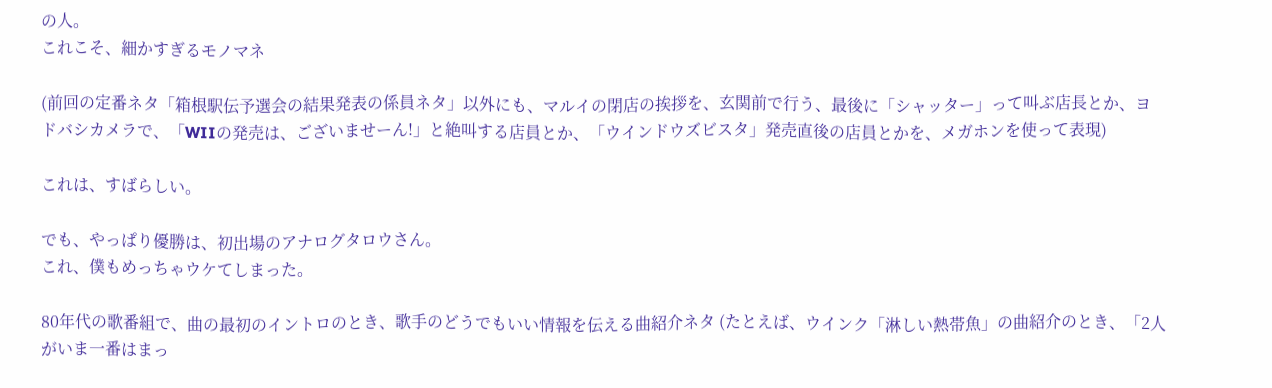の人。
これこそ、細かすぎるモノマネ

(前回の定番ネタ「箱根駅伝予選会の結果発表の係員ネタ」以外にも、マルイの閉店の挨拶を、玄関前で行う、最後に「シャッター」って叫ぶ店長とか、ヨドバシカメラで、「WIIの発売は、ございませーん!」と絶叫する店員とか、「ウインドウズビスタ」発売直後の店員とかを、メガホンを使って表現)

これは、すばらしい。

でも、やっぱり優勝は、初出場のアナログタロウさん。
これ、僕もめっちゃウケてしまった。

80年代の歌番組で、曲の最初のイントロのとき、歌手のどうでもいい情報を伝える曲紹介ネタ (たとえば、ウインク「淋しい熱帯魚」の曲紹介のとき、「2人がいま一番はまっ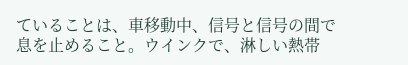ていることは、車移動中、信号と信号の間で息を止めること。ウインクで、淋しい熱帯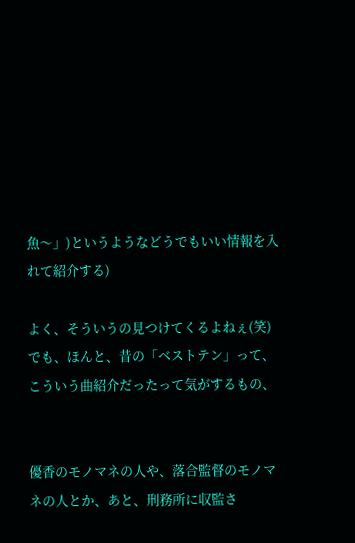魚〜」)というようなどうでもいい情報を入れて紹介する)

よく、そういうの見つけてくるよねぇ(笑)
でも、ほんと、昔の「ベストテン」って、こういう曲紹介だったって気がするもの、


優香のモノマネの人や、落合監督のモノマネの人とか、あと、刑務所に収監さ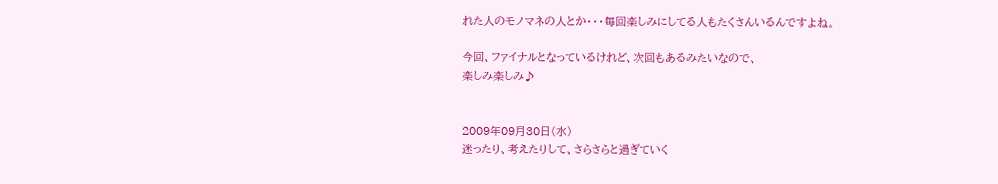れた人のモノマネの人とか・・・毎回楽しみにしてる人もたくさんいるんですよね。

今回、ファイナルとなっているけれど、次回もあるみたいなので、
楽しみ楽しみ♪


2009年09月30日(水)
迷ったり、考えたりして、さらさらと過ぎていく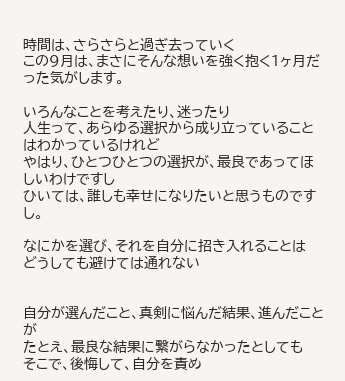時間は、さらさらと過ぎ去っていく
この9月は、まさにそんな想いを強く抱く1ヶ月だった気がします。

いろんなことを考えたり、迷ったり
人生って、あらゆる選択から成り立っていることはわかっているけれど
やはり、ひとつひとつの選択が、最良であってほしいわけですし
ひいては、誰しも幸せになりたいと思うものですし。

なにかを選び、それを自分に招き入れることは
どうしても避けては通れない


自分が選んだこと、真剣に悩んだ結果、進んだことが
たとえ、最良な結果に繋がらなかったとしても
そこで、後悔して、自分を責め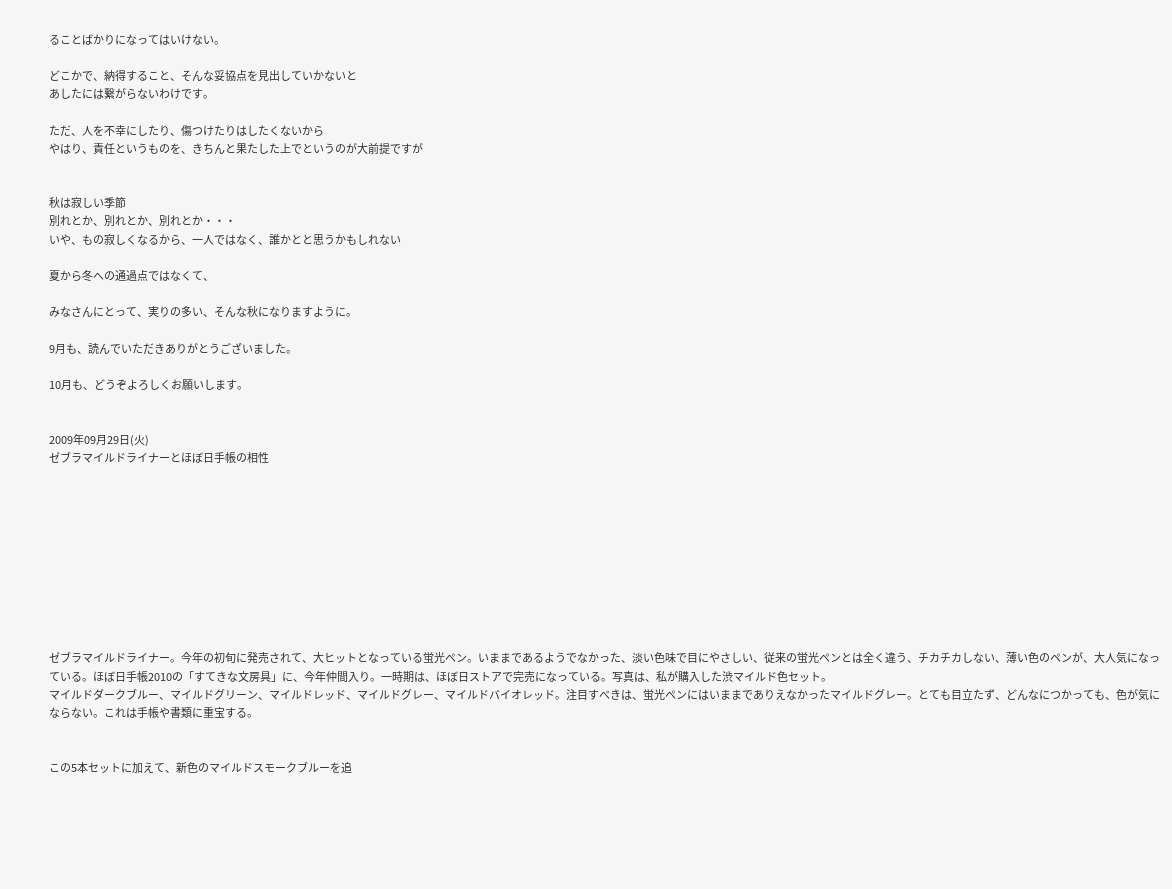ることばかりになってはいけない。

どこかで、納得すること、そんな妥協点を見出していかないと
あしたには繋がらないわけです。

ただ、人を不幸にしたり、傷つけたりはしたくないから
やはり、責任というものを、きちんと果たした上でというのが大前提ですが


秋は寂しい季節
別れとか、別れとか、別れとか・・・
いや、もの寂しくなるから、一人ではなく、誰かとと思うかもしれない

夏から冬への通過点ではなくて、

みなさんにとって、実りの多い、そんな秋になりますように。

9月も、読んでいただきありがとうございました。

10月も、どうぞよろしくお願いします。


2009年09月29日(火)
ゼブラマイルドライナーとほぼ日手帳の相性










ゼブラマイルドライナー。今年の初旬に発売されて、大ヒットとなっている蛍光ペン。いままであるようでなかった、淡い色味で目にやさしい、従来の蛍光ペンとは全く違う、チカチカしない、薄い色のペンが、大人気になっている。ほぼ日手帳2010の「すてきな文房具」に、今年仲間入り。一時期は、ほぼ日ストアで完売になっている。写真は、私が購入した渋マイルド色セット。
マイルドダークブルー、マイルドグリーン、マイルドレッド、マイルドグレー、マイルドバイオレッド。注目すべきは、蛍光ペンにはいままでありえなかったマイルドグレー。とても目立たず、どんなにつかっても、色が気にならない。これは手帳や書類に重宝する。


この5本セットに加えて、新色のマイルドスモークブルーを追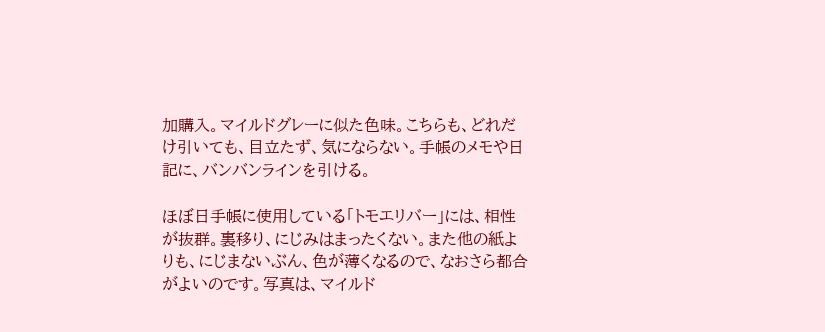加購入。マイルドグレーに似た色味。こちらも、どれだけ引いても、目立たず、気にならない。手帳のメモや日記に、バンバンラインを引ける。

ほぼ日手帳に使用している「トモエリバー」には、相性が抜群。裏移り、にじみはまったくない。また他の紙よりも、にじまないぶん、色が薄くなるので、なおさら都合がよいのです。写真は、マイルド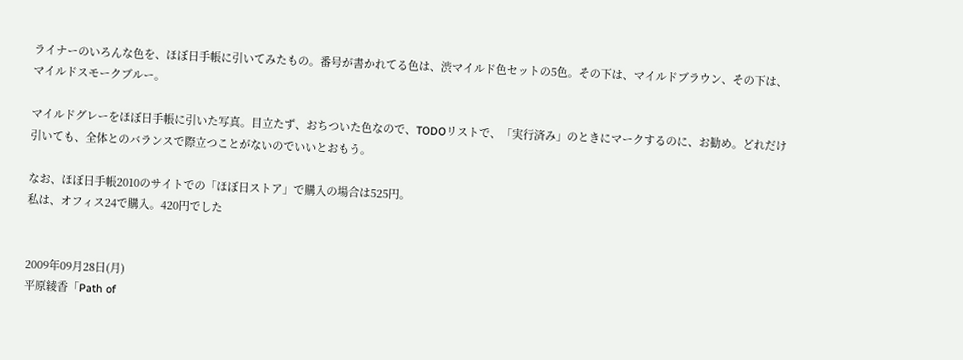ライナーのいろんな色を、ほぼ日手帳に引いてみたもの。番号が書かれてる色は、渋マイルド色セットの5色。その下は、マイルドブラウン、その下は、マイルドスモークブルー。

マイルドグレーをほぼ日手帳に引いた写真。目立たず、おちついた色なので、TODOリストで、「実行済み」のときにマークするのに、お勧め。どれだけ引いても、全体とのバランスで際立つことがないのでいいとおもう。

なお、ほぼ日手帳2010のサイトでの「ほぼ日ストア」で購入の場合は525円。
私は、オフィス24で購入。420円でした


2009年09月28日(月)
平原綾香「Path of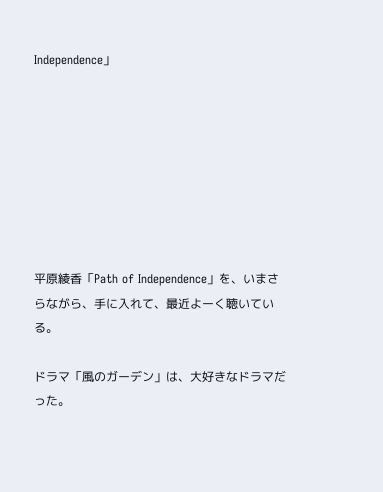Independence」








平原綾香「Path of Independence」を、いまさらながら、手に入れて、最近よーく聴いている。

ドラマ「風のガーデン」は、大好きなドラマだった。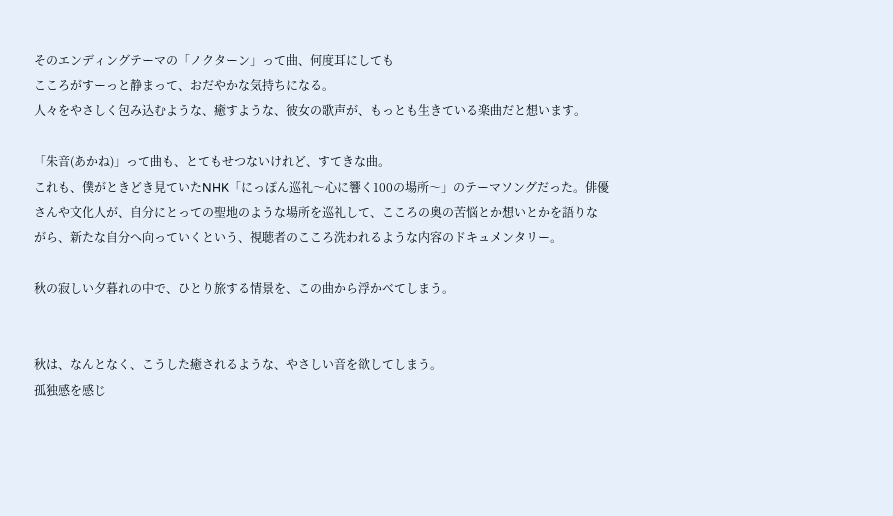そのエンディングテーマの「ノクターン」って曲、何度耳にしても
こころがすーっと静まって、おだやかな気持ちになる。
人々をやさしく包み込むような、癒すような、彼女の歌声が、もっとも生きている楽曲だと想います。

「朱音(あかね)」って曲も、とてもせつないけれど、すてきな曲。
これも、僕がときどき見ていたNHK「にっぽん巡礼〜心に響く100の場所〜」のテーマソングだった。俳優さんや文化人が、自分にとっての聖地のような場所を巡礼して、こころの奥の苦悩とか想いとかを語りながら、新たな自分へ向っていくという、視聴者のこころ洗われるような内容のドキュメンタリー。

秋の寂しい夕暮れの中で、ひとり旅する情景を、この曲から浮かべてしまう。


秋は、なんとなく、こうした癒されるような、やさしい音を欲してしまう。
孤独感を感じ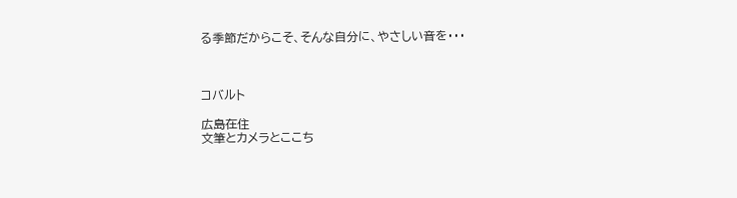る季節だからこそ、そんな自分に、やさしい音を・・・



コバルト

広島在住
文筆とカメラとここち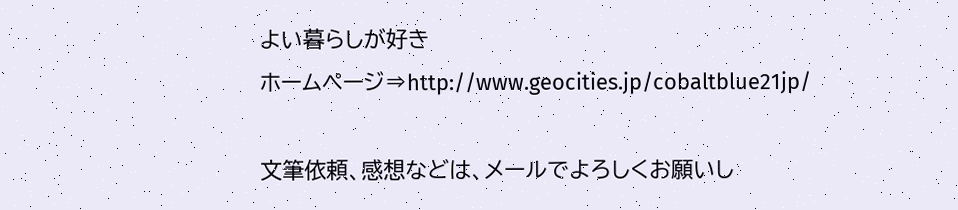よい暮らしが好き
ホームページ⇒http://www.geocities.jp/cobaltblue21jp/

文筆依頼、感想などは、メールでよろしくお願いし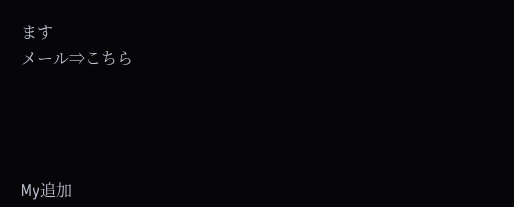ます
メール⇒こちら




My追加